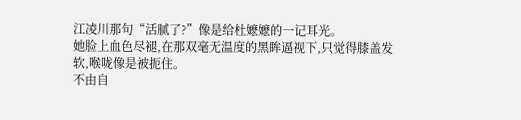江凌川那句“活腻了?”像是给杜嬷嬷的一记耳光。
她脸上血色尽褪,在那双毫无温度的黑眸逼视下,只觉得膝盖发软,喉咙像是被扼住。
不由自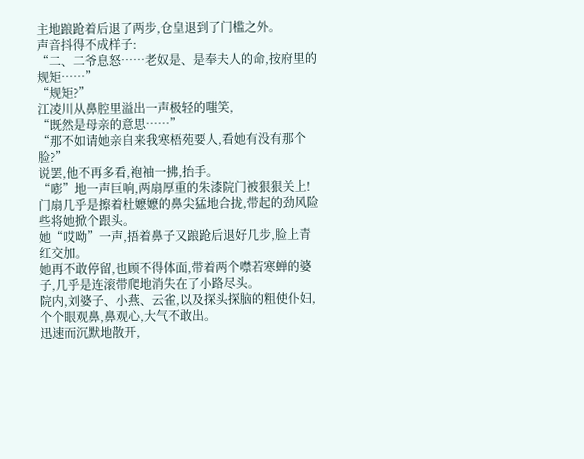主地踉跄着后退了两步,仓皇退到了门槛之外。
声音抖得不成样子:
“二、二爷息怒……老奴是、是奉夫人的命,按府里的规矩……”
“规矩?”
江凌川从鼻腔里溢出一声极轻的嗤笑,
“既然是母亲的意思……”
“那不如请她亲自来我寒梧苑要人,看她有没有那个脸?”
说罢,他不再多看,袍袖一拂,抬手。
“嘭”地一声巨响,两扇厚重的朱漆院门被狠狠关上!
门扇几乎是擦着杜嬷嬷的鼻尖猛地合拢,带起的劲风险些将她掀个跟头。
她“哎呦”一声,捂着鼻子又踉跄后退好几步,脸上青红交加。
她再不敢停留,也顾不得体面,带着两个噤若寒蝉的婆子,几乎是连滚带爬地消失在了小路尽头。
院内,刘婆子、小燕、云雀,以及探头探脑的粗使仆妇,个个眼观鼻,鼻观心,大气不敢出。
迅速而沉默地散开,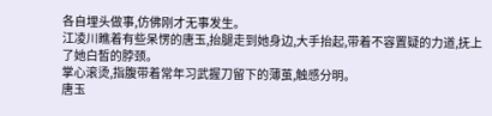各自埋头做事,仿佛刚才无事发生。
江凌川瞧着有些呆愣的唐玉,抬腿走到她身边,大手抬起,带着不容置疑的力道,抚上了她白皙的脖颈。
掌心滚烫,指腹带着常年习武握刀留下的薄茧,触感分明。
唐玉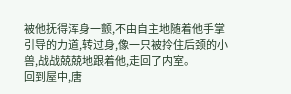被他抚得浑身一颤,不由自主地随着他手掌引导的力道,转过身,像一只被拎住后颈的小兽,战战兢兢地跟着他,走回了内室。
回到屋中,唐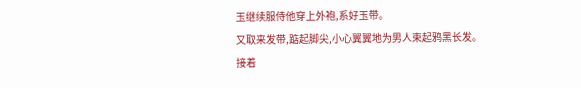玉继续服侍他穿上外袍,系好玉带。
又取来发带,踮起脚尖,小心翼翼地为男人束起鸦黑长发。
接着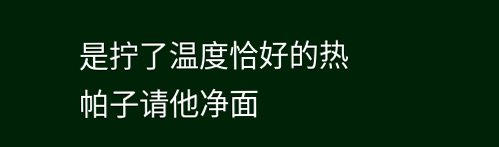是拧了温度恰好的热帕子请他净面